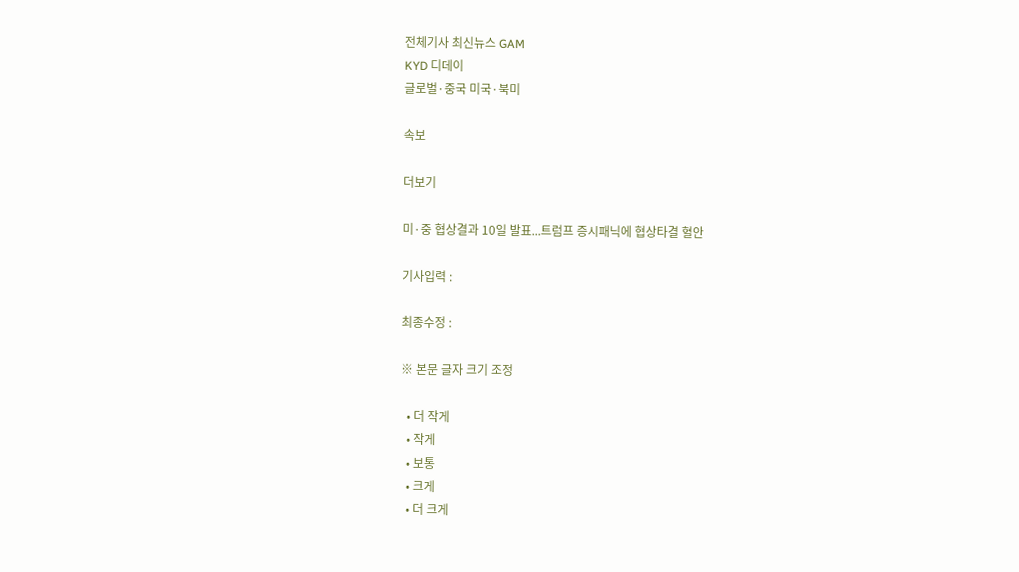전체기사 최신뉴스 GAM
KYD 디데이
글로벌·중국 미국·북미

속보

더보기

미·중 협상결과 10일 발표...트럼프 증시패닉에 협상타결 혈안

기사입력 :

최종수정 :

※ 본문 글자 크기 조정

  • 더 작게
  • 작게
  • 보통
  • 크게
  • 더 크게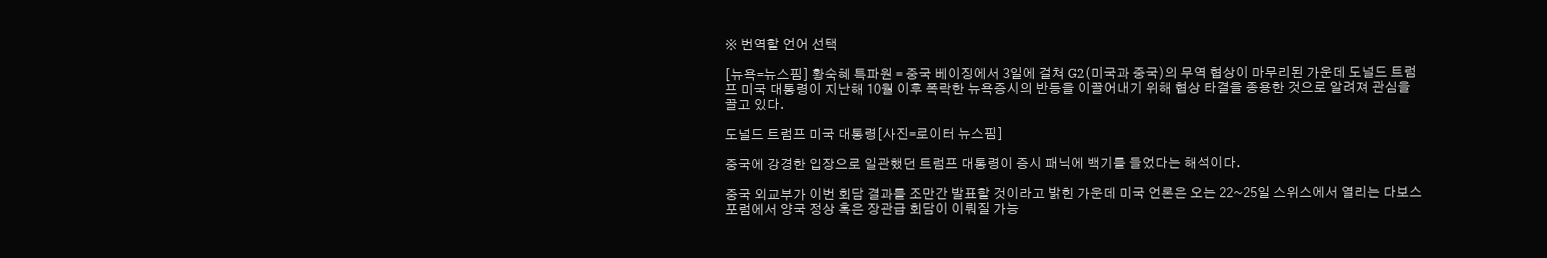※ 번역할 언어 선택

[뉴욕=뉴스핌] 황숙혜 특파원 = 중국 베이징에서 3일에 걸쳐 G2(미국과 중국)의 무역 협상이 마무리된 가운데 도널드 트럼프 미국 대통령이 지난해 10월 이후 폭락한 뉴욕증시의 반등을 이끌어내기 위해 협상 타결을 종용한 것으로 알려져 관심을 끌고 있다.

도널드 트럼프 미국 대통령[사진=로이터 뉴스핌]

중국에 강경한 입장으로 일관했던 트럼프 대통령이 증시 패닉에 백기를 들었다는 해석이다.

중국 외교부가 이번 회담 결과를 조만간 발표할 것이라고 밝힌 가운데 미국 언론은 오는 22~25일 스위스에서 열리는 다보스 포럼에서 양국 정상 혹은 장관급 회담이 이뤄질 가능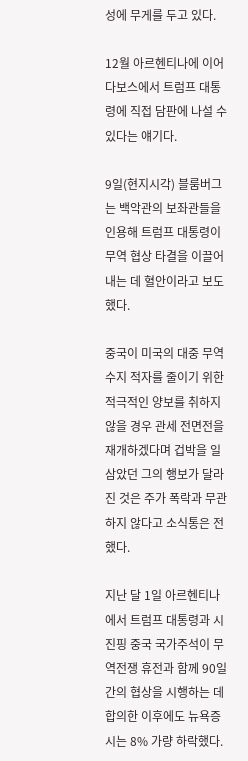성에 무게를 두고 있다.

12월 아르헨티나에 이어 다보스에서 트럼프 대통령에 직접 담판에 나설 수 있다는 얘기다.

9일(현지시각) 블룸버그는 백악관의 보좌관들을 인용해 트럼프 대통령이 무역 협상 타결을 이끌어내는 데 혈안이라고 보도했다.

중국이 미국의 대중 무역수지 적자를 줄이기 위한 적극적인 양보를 취하지 않을 경우 관세 전면전을 재개하겠다며 겁박을 일삼았던 그의 행보가 달라진 것은 주가 폭락과 무관하지 않다고 소식통은 전했다.

지난 달 1일 아르헨티나에서 트럼프 대통령과 시진핑 중국 국가주석이 무역전쟁 휴전과 함께 90일간의 협상을 시행하는 데 합의한 이후에도 뉴욕증시는 8% 가량 하락했다.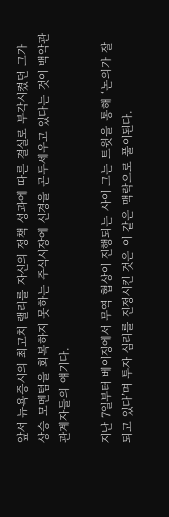앞서 뉴욕증시의 최고치 랠리를 자신의 정책 성과에 따른 결실로 부각시켰던 그가 상승 모멘텀을 회복하지 못하는 주식시장에 신경을 곤두세우고 있다는 것이 백악관 관계자들의 얘기다.

지난 7일부터 베이징에서 무역 협상이 진행되는 사이 그는 트윗을 통해 ‘논의가 잘 되고 있다’며 투자 심리를 진정시킨 것은 이 같은 맥락으로 풀이된다.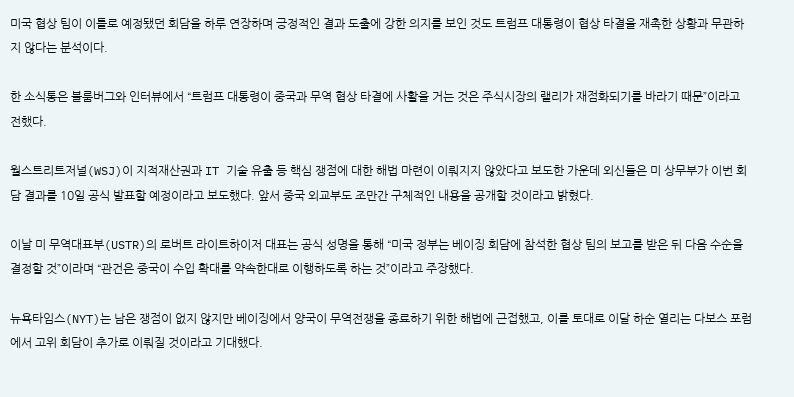미국 협상 팀이 이틀로 예정됐던 회담을 하루 연장하며 긍정적인 결과 도출에 강한 의지를 보인 것도 트럼프 대통령이 협상 타결을 재촉한 상황과 무관하지 않다는 분석이다.

한 소식통은 블룸버그와 인터뷰에서 “트럼프 대통령이 중국과 무역 협상 타결에 사활을 거는 것은 주식시장의 랠리가 재점화되기를 바라기 때문”이라고 전했다.

월스트리트저널(WSJ)이 지적재산권과 IT 기술 유출 등 핵심 쟁점에 대한 해법 마련이 이뤄지지 않았다고 보도한 가운데 외신들은 미 상무부가 이번 회담 결과를 10일 공식 발표할 예정이라고 보도했다. 앞서 중국 외교부도 조만간 구체적인 내용을 공개할 것이라고 밝혔다.

이날 미 무역대표부(USTR)의 로버트 라이트하이저 대표는 공식 성명을 통해 “미국 정부는 베이징 회담에 참석한 협상 팀의 보고를 받은 뒤 다음 수순을 결정할 것”이라며 “관건은 중국이 수입 확대를 약속한대로 이행하도록 하는 것”이라고 주장했다.

뉴욕타임스(NYT)는 남은 쟁점이 없지 않지만 베이징에서 양국이 무역전쟁을 종료하기 위한 해법에 근접했고, 이를 토대로 이달 하순 열리는 다보스 포럼에서 고위 회담이 추가로 이뤄질 것이라고 기대했다.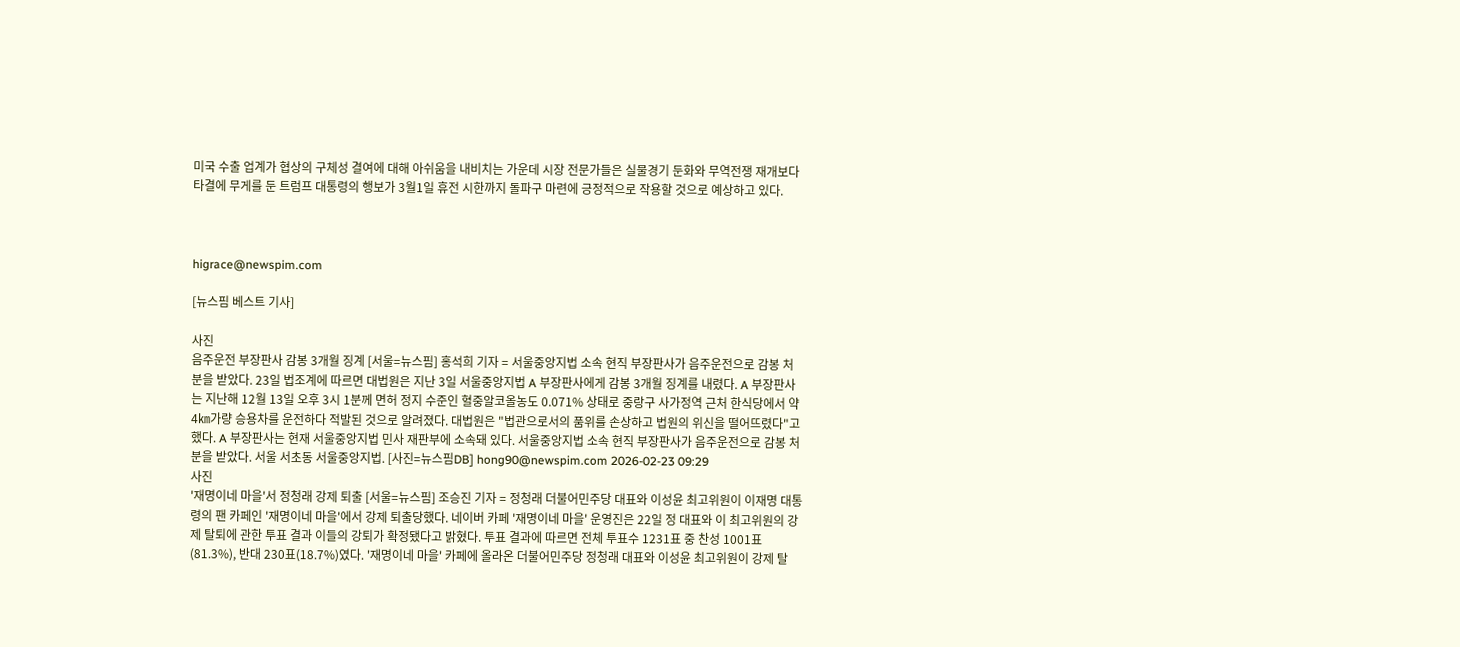미국 수출 업계가 협상의 구체성 결여에 대해 아쉬움을 내비치는 가운데 시장 전문가들은 실물경기 둔화와 무역전쟁 재개보다 타결에 무게를 둔 트럼프 대통령의 행보가 3월1일 휴전 시한까지 돌파구 마련에 긍정적으로 작용할 것으로 예상하고 있다.



higrace@newspim.com

[뉴스핌 베스트 기사]

사진
음주운전 부장판사 감봉 3개월 징계 [서울=뉴스핌] 홍석희 기자 = 서울중앙지법 소속 현직 부장판사가 음주운전으로 감봉 처분을 받았다. 23일 법조계에 따르면 대법원은 지난 3일 서울중앙지법 A 부장판사에게 감봉 3개월 징계를 내렸다. A 부장판사는 지난해 12월 13일 오후 3시 1분께 면허 정지 수준인 혈중알코올농도 0.071% 상태로 중랑구 사가정역 근처 한식당에서 약 4㎞가량 승용차를 운전하다 적발된 것으로 알려졌다. 대법원은 "법관으로서의 품위를 손상하고 법원의 위신을 떨어뜨렸다"고 했다. A 부장판사는 현재 서울중앙지법 민사 재판부에 소속돼 있다. 서울중앙지법 소속 현직 부장판사가 음주운전으로 감봉 처분을 받았다. 서울 서초동 서울중앙지법. [사진=뉴스핌DB] hong90@newspim.com 2026-02-23 09:29
사진
'재명이네 마을'서 정청래 강제 퇴출 [서울=뉴스핌] 조승진 기자 = 정청래 더불어민주당 대표와 이성윤 최고위원이 이재명 대통령의 팬 카페인 '재명이네 마을'에서 강제 퇴출당했다. 네이버 카페 '재명이네 마을' 운영진은 22일 정 대표와 이 최고위원의 강제 탈퇴에 관한 투표 결과 이들의 강퇴가 확정됐다고 밝혔다. 투표 결과에 따르면 전체 투표수 1231표 중 찬성 1001표(81.3%), 반대 230표(18.7%)였다. '재명이네 마을' 카페에 올라온 더불어민주당 정청래 대표와 이성윤 최고위원이 강제 탈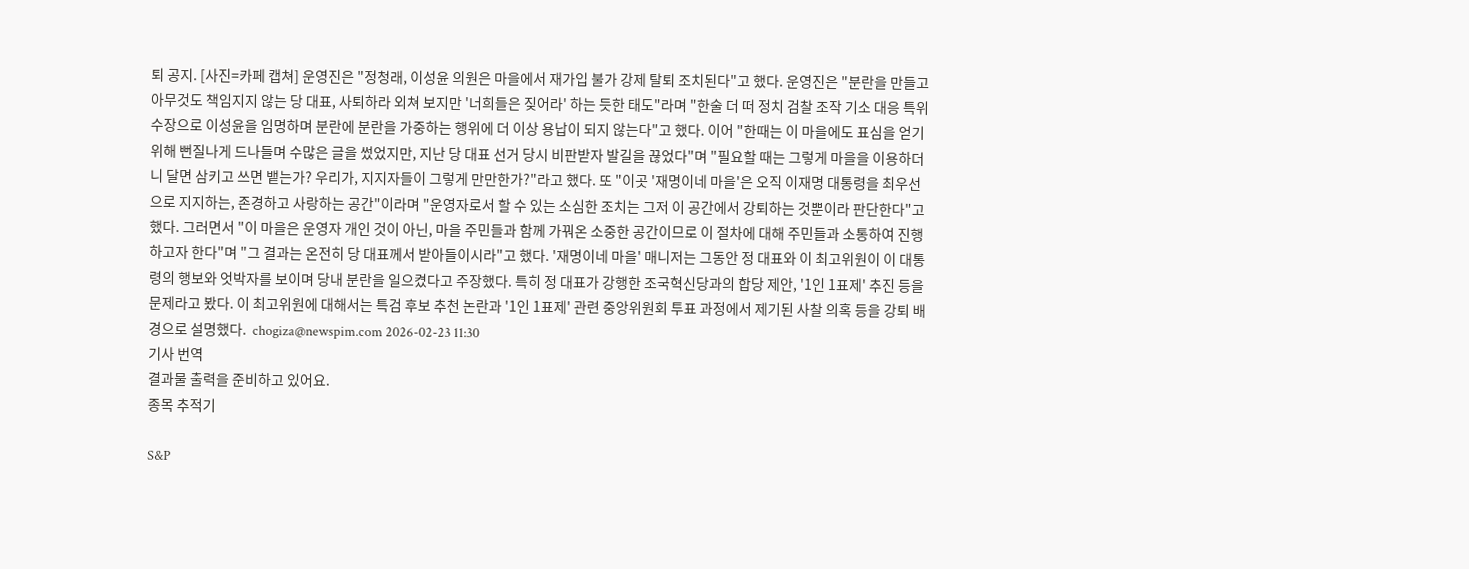퇴 공지. [사진=카페 캡쳐] 운영진은 "정청래, 이성윤 의원은 마을에서 재가입 불가 강제 탈퇴 조치된다"고 했다. 운영진은 "분란을 만들고 아무것도 책임지지 않는 당 대표, 사퇴하라 외쳐 보지만 '너희들은 짖어라' 하는 듯한 태도"라며 "한술 더 떠 정치 검찰 조작 기소 대응 특위 수장으로 이성윤을 임명하며 분란에 분란을 가중하는 행위에 더 이상 용납이 되지 않는다"고 했다. 이어 "한때는 이 마을에도 표심을 얻기 위해 뻔질나게 드나들며 수많은 글을 썼었지만, 지난 당 대표 선거 당시 비판받자 발길을 끊었다"며 "필요할 때는 그렇게 마을을 이용하더니 달면 삼키고 쓰면 뱉는가? 우리가, 지지자들이 그렇게 만만한가?"라고 했다. 또 "이곳 '재명이네 마을'은 오직 이재명 대통령을 최우선으로 지지하는, 존경하고 사랑하는 공간"이라며 "운영자로서 할 수 있는 소심한 조치는 그저 이 공간에서 강퇴하는 것뿐이라 판단한다"고 했다. 그러면서 "이 마을은 운영자 개인 것이 아닌, 마을 주민들과 함께 가꿔온 소중한 공간이므로 이 절차에 대해 주민들과 소통하여 진행하고자 한다"며 "그 결과는 온전히 당 대표께서 받아들이시라"고 했다. '재명이네 마을' 매니저는 그동안 정 대표와 이 최고위원이 이 대통령의 행보와 엇박자를 보이며 당내 분란을 일으켰다고 주장했다. 특히 정 대표가 강행한 조국혁신당과의 합당 제안, '1인 1표제' 추진 등을 문제라고 봤다. 이 최고위원에 대해서는 특검 후보 추천 논란과 '1인 1표제' 관련 중앙위원회 투표 과정에서 제기된 사찰 의혹 등을 강퇴 배경으로 설명했다.  chogiza@newspim.com 2026-02-23 11:30
기사 번역
결과물 출력을 준비하고 있어요.
종목 추적기

S&P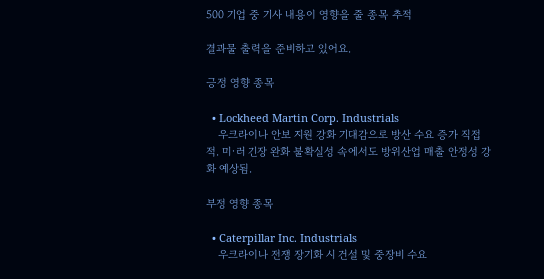500 기업 중 기사 내용이 영향을 줄 종목 추적

결과물 출력을 준비하고 있어요.

긍정 영향 종목

  • Lockheed Martin Corp. Industrials
    우크라이나 안보 지원 강화 기대감으로 방산 수요 증가 직접적. 미·러 긴장 완화 불확실성 속에서도 방위산업 매출 안정성 강화 예상됨.

부정 영향 종목

  • Caterpillar Inc. Industrials
    우크라이나 전쟁 장기화 시 건설 및 중장비 수요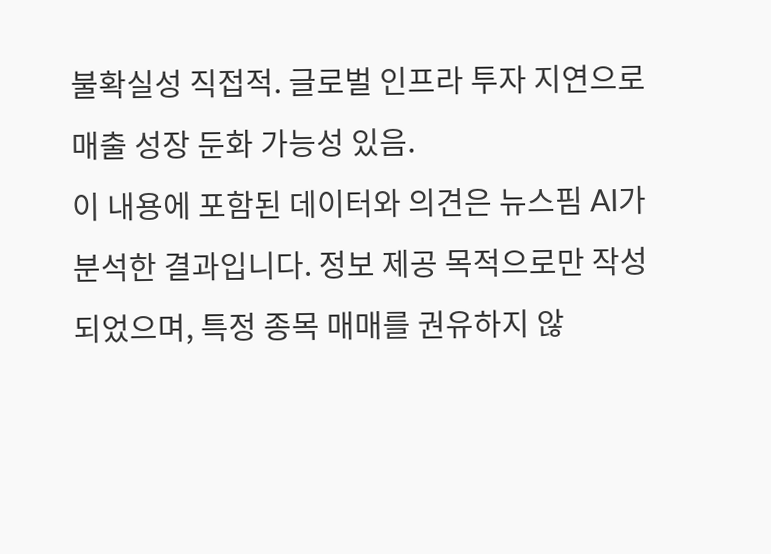불확실성 직접적. 글로벌 인프라 투자 지연으로 매출 성장 둔화 가능성 있음.
이 내용에 포함된 데이터와 의견은 뉴스핌 AI가 분석한 결과입니다. 정보 제공 목적으로만 작성되었으며, 특정 종목 매매를 권유하지 않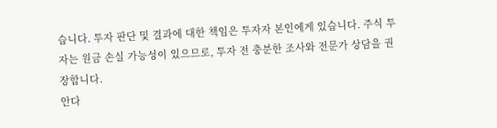습니다. 투자 판단 및 결과에 대한 책임은 투자자 본인에게 있습니다. 주식 투자는 원금 손실 가능성이 있으므로, 투자 전 충분한 조사와 전문가 상담을 권장합니다.
안다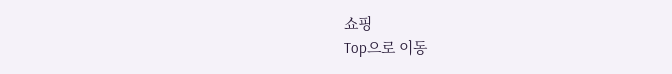쇼핑
Top으로 이동